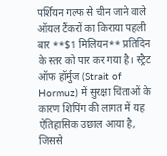पर्शियन गल्फ से चीन जाने वाले ऑयल टैंकरों का किराया पहली बार **$1 मिलियन** प्रतिदिन के स्तर को पार कर गया है। स्ट्रैट ऑफ हॉर्मुज (Strait of Hormuz) में सुरक्षा चिंताओं के कारण शिपिंग की लागत में यह ऐतिहासिक उछाल आया है, जिससे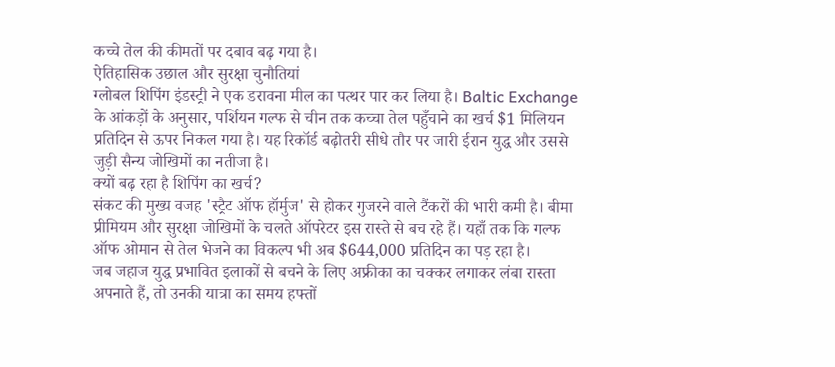कच्चे तेल की कीमतों पर दबाव बढ़ गया है।
ऐतिहासिक उछाल और सुरक्षा चुनौतियां
ग्लोबल शिपिंग इंडस्ट्री ने एक डरावना मील का पत्थर पार कर लिया है। Baltic Exchange के आंकड़ों के अनुसार, पर्शियन गल्फ से चीन तक कच्चा तेल पहुँचाने का खर्च $1 मिलियन प्रतिदिन से ऊपर निकल गया है। यह रिकॉर्ड बढ़ोतरी सीधे तौर पर जारी ईरान युद्ध और उससे जुड़ी सैन्य जोखिमों का नतीजा है।
क्यों बढ़ रहा है शिपिंग का खर्च?
संकट की मुख्य वजह 'स्ट्रैट ऑफ हॉर्मुज' से होकर गुजरने वाले टैंकरों की भारी कमी है। बीमा प्रीमियम और सुरक्षा जोखिमों के चलते ऑपरेटर इस रास्ते से बच रहे हैं। यहाँ तक कि गल्फ ऑफ ओमान से तेल भेजने का विकल्प भी अब $644,000 प्रतिदिन का पड़ रहा है।
जब जहाज युद्ध प्रभावित इलाकों से बचने के लिए अफ्रीका का चक्कर लगाकर लंबा रास्ता अपनाते हैं, तो उनकी यात्रा का समय हफ्तों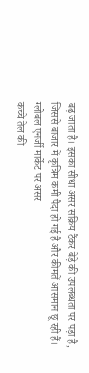बढ़ जाता है। इसका सीधा असर सक्रिय टैंकर बेड़े की उपलब्धता पर पड़ा है, जिससे बाजार में कृत्रिम कमी पैदा हो गई है और कीमतें आसमान छू रही हैं।
ग्लोबल एनर्जी मार्केट पर असर
कच्चे तेल की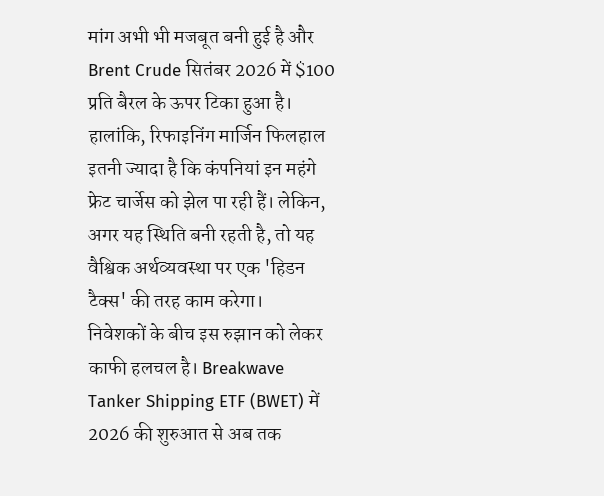मांग अभी भी मजबूत बनी हुई है और Brent Crude सितंबर 2026 में $100 प्रति बैरल के ऊपर टिका हुआ है। हालांकि, रिफाइनिंग मार्जिन फिलहाल इतनी ज्यादा है कि कंपनियां इन महंगे फ्रेट चार्जेस को झेल पा रही हैं। लेकिन, अगर यह स्थिति बनी रहती है, तो यह वैश्विक अर्थव्यवस्था पर एक 'हिडन टैक्स' की तरह काम करेगा।
निवेशकों के बीच इस रुझान को लेकर काफी हलचल है। Breakwave Tanker Shipping ETF (BWET) में 2026 की शुरुआत से अब तक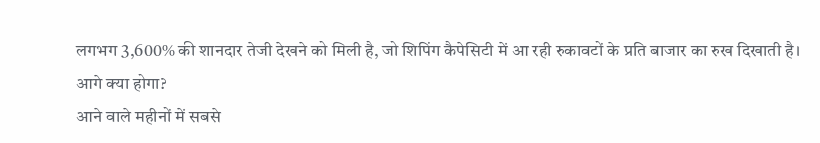लगभग 3,600% की शानदार तेजी देखने को मिली है, जो शिपिंग कैपेसिटी में आ रही रुकावटों के प्रति बाजार का रुख दिखाती है।
आगे क्या होगा?
आने वाले महीनों में सबसे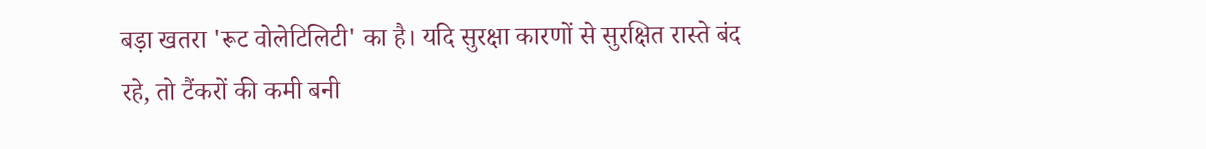बड़ा खतरा 'रूट वोलेटिलिटी' का है। यदि सुरक्षा कारणों से सुरक्षित रास्ते बंद रहे, तो टैंकरों की कमी बनी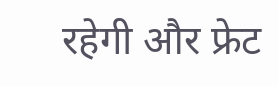रहेगी और फ्रेट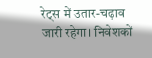रेट्स में उतार-चढ़ाव जारी रहेगा। निवेशकों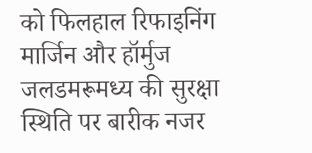को फिलहाल रिफाइनिंग मार्जिन और हॉर्मुज जलडमरूमध्य की सुरक्षा स्थिति पर बारीक नजर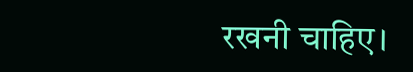रखनी चाहिए।